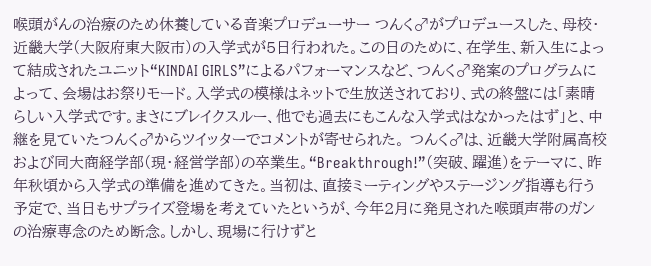喉頭がんの治療のため休養している音楽プロデューサー つんく♂がプロデュースした、母校・近畿大学(大阪府東大阪市)の入学式が5日行われた。この日のために、在学生、新入生によって結成されたユニット“KINDAI GIRLS”によるパフォーマンスなど、つんく♂発案のプログラムによって、会場はお祭りモード。入学式の模様はネットで生放送されており、式の終盤には「素晴らしい入学式です。まさにブレイクスルー、他でも過去にもこんな入学式はなかったはず」と、中継を見ていたつんく♂からツイッターでコメントが寄せられた。 つんく♂は、近畿大学附属高校および同大商経学部(現・経営学部)の卒業生。“Breakthrough!”(突破、躍進)をテーマに、昨年秋頃から入学式の準備を進めてきた。当初は、直接ミーティングやステージング指導も行う予定で、当日もサプライズ登場を考えていたというが、今年2月に発見された喉頭声帯のガンの治療専念のため断念。しかし、現場に行けずと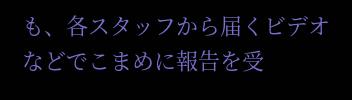も、各スタッフから届くビデオなどでこまめに報告を受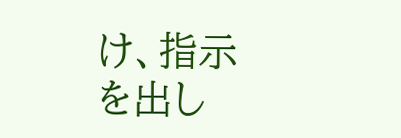け、指示を出し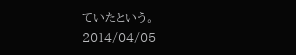ていたという。
2014/04/05